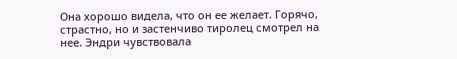Она хорошо видела, что он ее желает. Горячо, страстно, но и застенчиво тиролец смотрел на нее. Эндри чувствовала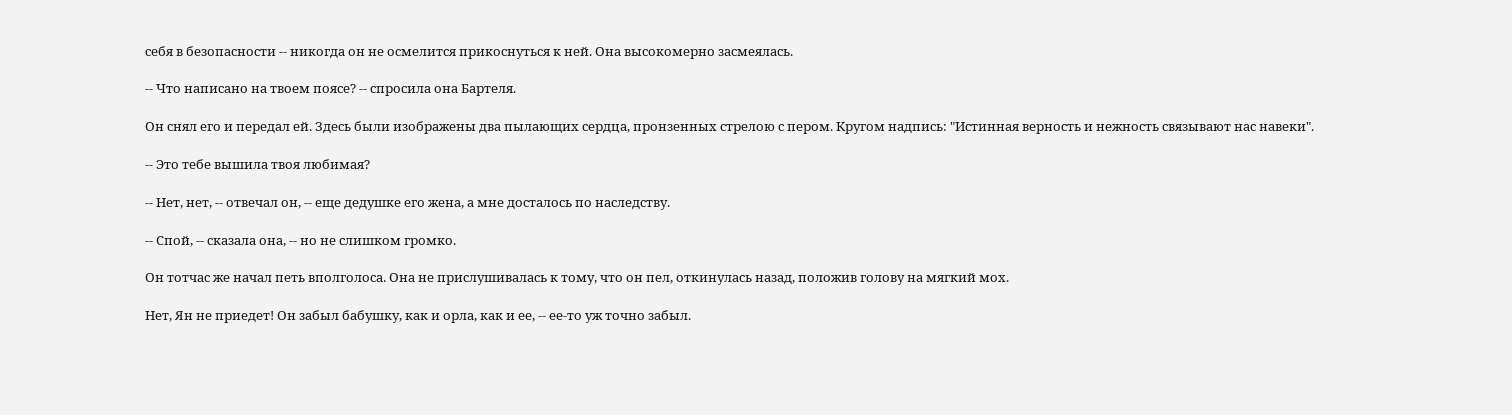себя в безопасности -- никогда он не осмелится прикоснуться к ней. Она высокомерно засмеялась.

-- Что написано на твоем поясе? -- спросила она Бартеля.

Он снял его и передал ей. Здесь были изображены два пылающих сердца, пронзенных стрелою с пером. Кругом надпись: "Истинная верность и нежность связывают нас навеки".

-- Это тебе вышила твоя любимая?

-- Нет, нет, -- отвечал он, -- еще дедушке его жена, а мне досталось по наследству.

-- Спой, -- сказала она, -- но не слишком громко.

Он тотчас же начал петь вполголоса. Она не прислушивалась к тому, что он пел, откинулась назад, положив голову на мягкий мох.

Нет, Ян не приедет! Он забыл бабушку, как и орла, как и ее, -- ее-то уж точно забыл.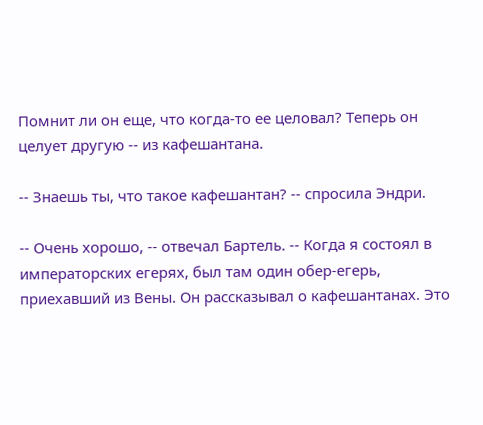Помнит ли он еще, что когда-то ее целовал? Теперь он целует другую -- из кафешантана.

-- Знаешь ты, что такое кафешантан? -- спросила Эндри.

-- Очень хорошо, -- отвечал Бартель. -- Когда я состоял в императорских егерях, был там один обер-егерь, приехавший из Вены. Он рассказывал о кафешантанах. Это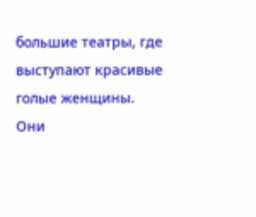большие театры, где выступают красивые голые женщины. Они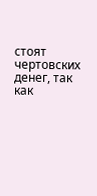стоят чертовских денег, так как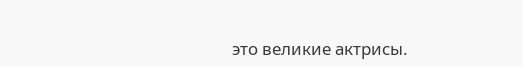это великие актрисы.